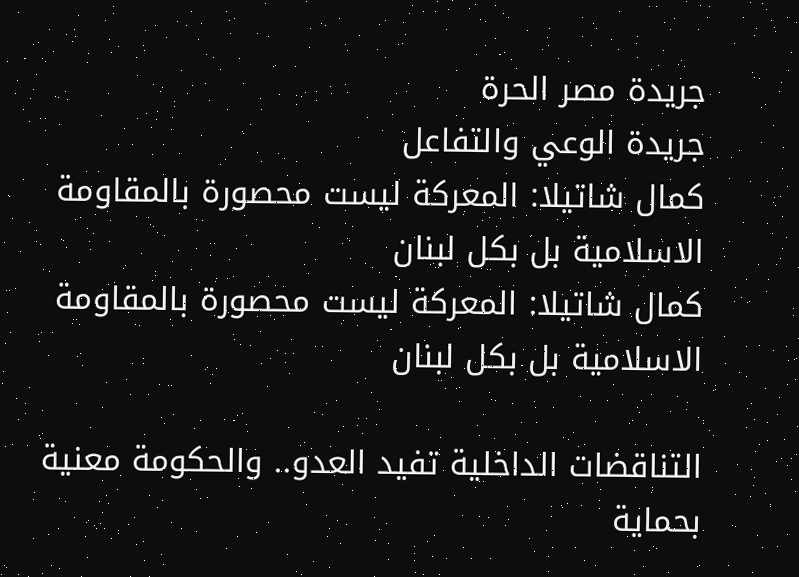جريدة مصر الحرة
جريدة الوعي والتفاعل
كمال شاتيلا: المعركة ليست محصورة بالمقاومة الاسلامية بل بكل لبنان
كمال شاتيلا: المعركة ليست محصورة بالمقاومة الاسلامية بل بكل لبنان

التناقضات الداخلية تفيد العدو.. والحكومة معنية بحماية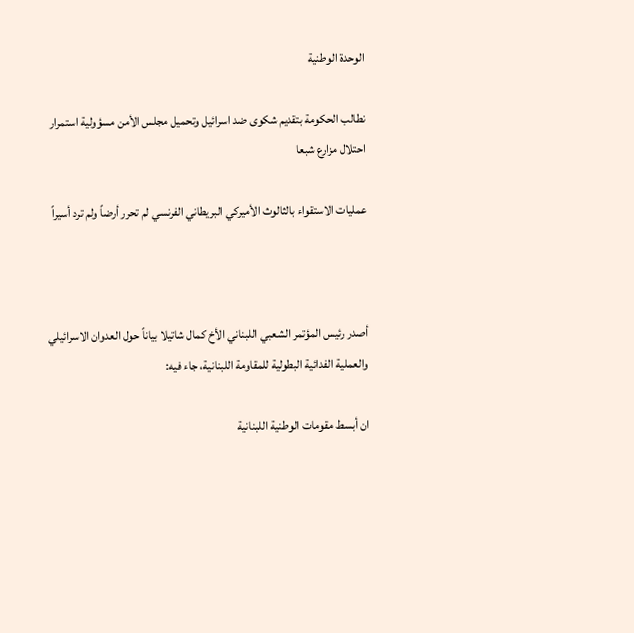الوحدة الوطنية

نطالب الحكومة بتقديم شكوى ضد اسرائيل وتحميل مجلس الأمن مسؤولية استمرار احتلال مزارع شبعا

عمليات الاستقواء بالثالوث الأميركي البريطاني الفرنسي لم تحرر أرضاً ولم ترد أسيراً



أصدر رئيس المؤتمر الشعبي اللبناني الأخ كمال شاتيلا بياناً حول العدوان الاسرائيلي والعملية الفدائية البطولية للمقاومة اللبنانية، جاء فيه:

ان أبسط مقومات الوطنية اللبنانية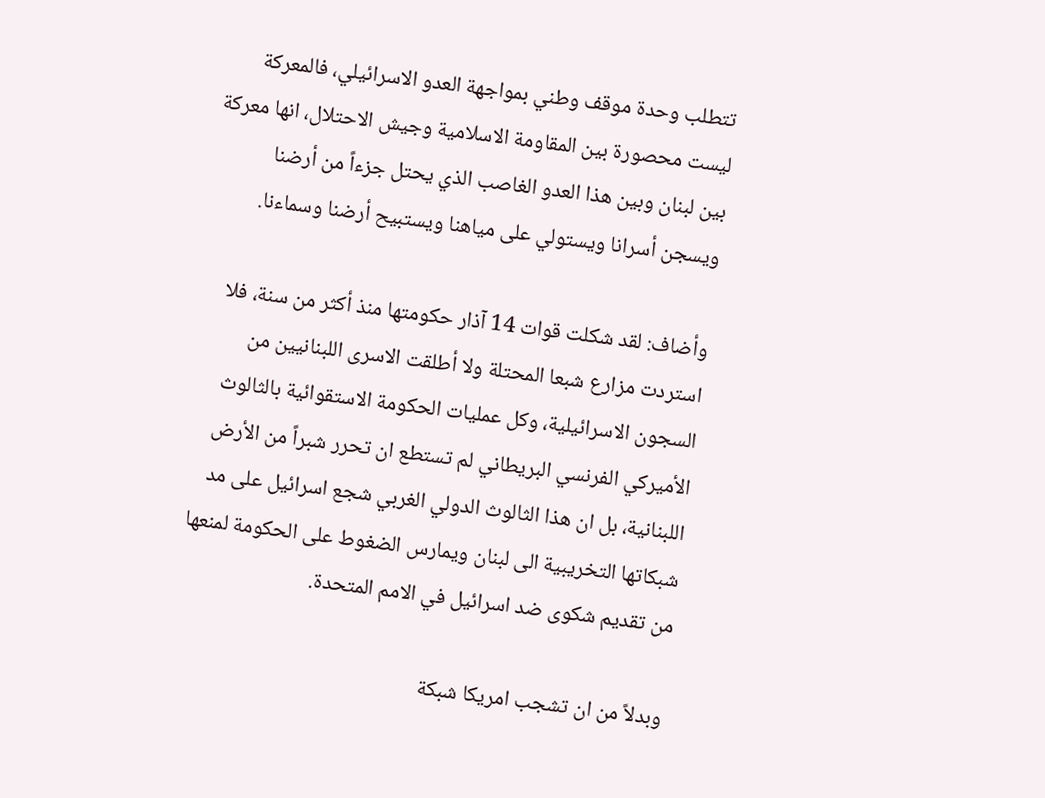تتطلب وحدة موقف وطني بمواجهة العدو الاسرائيلي، فالمعركة ليست محصورة بين المقاومة الاسلامية وجيش الاحتلال، انها معركة بين لبنان وبين هذا العدو الغاصب الذي يحتل جزءاً من أرضنا ويسجن أسرانا ويستولي على مياهنا ويستبيح أرضنا وسماءنا.

وأضاف: لقد شكلت قوات 14 آذار حكومتها منذ أكثر من سنة، فلا استردت مزارع شبعا المحتلة ولا أطلقت الاسرى اللبنانيين من السجون الاسرائيلية، وكل عمليات الحكومة الاستقوائية بالثالوث الأميركي الفرنسي البريطاني لم تستطع ان تحرر شبراً من الأرض اللبنانية، بل ان هذا الثالوث الدولي الغربي شجع اسرائيل على مد شبكاتها التخريبية الى لبنان ويمارس الضغوط على الحكومة لمنعها من تقديم شكوى ضد اسرائيل في الامم المتحدة.

وبدلاً من ان تشجب امريكا شبكة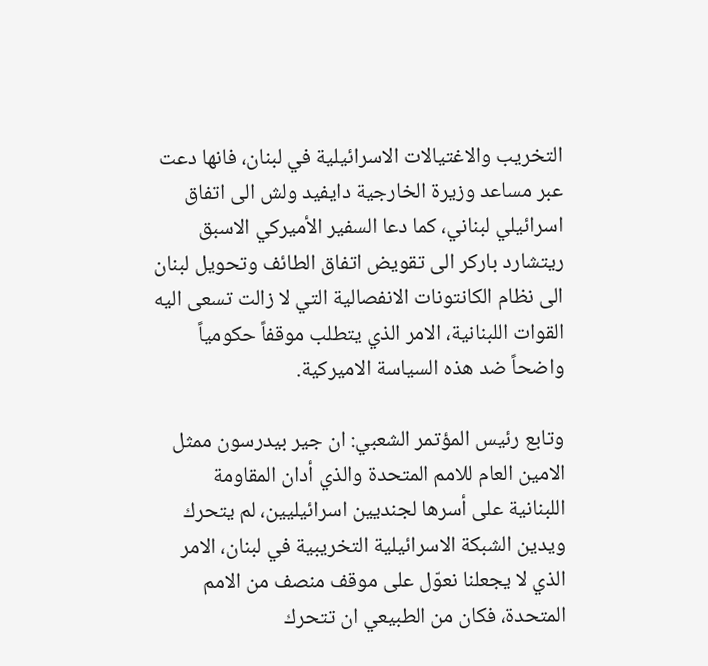التخريب والاغتيالات الاسرائيلية في لبنان، فانها دعت عبر مساعد وزيرة الخارجية دايفيد ولش الى اتفاق اسرائيلي لبناني، كما دعا السفير الأميركي الاسبق ريتشارد باركر الى تقويض اتفاق الطائف وتحويل لبنان الى نظام الكانتونات الانفصالية التي لا زالت تسعى اليه القوات اللبنانية، الامر الذي يتطلب موقفاً حكومياً واضحاً ضد هذه السياسة الاميركية.

وتابع رئيس المؤتمر الشعبي: ان جير بيدرسون ممثل الامين العام للامم المتحدة والذي أدان المقاومة اللبنانية على أسرها لجنديين اسرائيليين، لم يتحرك ويدين الشبكة الاسرائيلية التخريبية في لبنان، الامر الذي لا يجعلنا نعوّل على موقف منصف من الامم المتحدة، فكان من الطبيعي ان تتحرك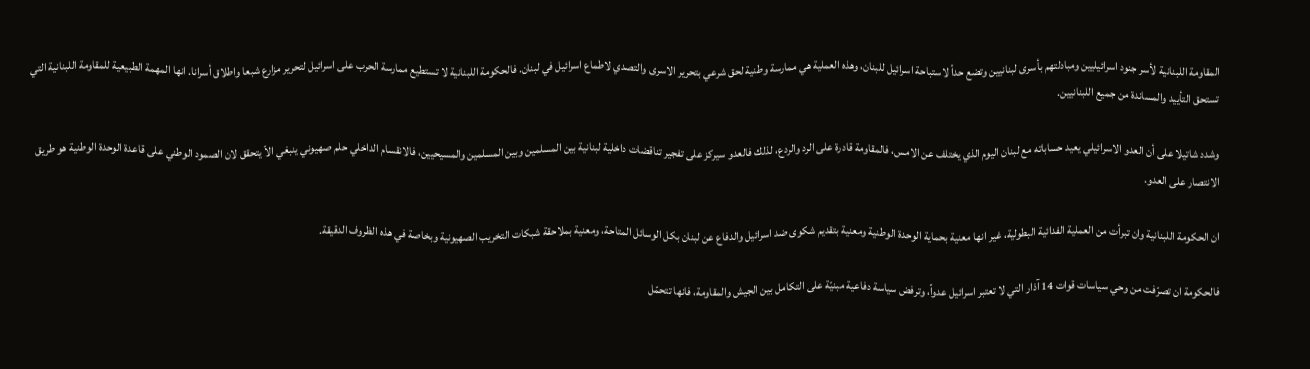المقاومة اللبنانية لأسر جنود اسرائيليين ومبادلتهم بأسرى لبنانيين وتضع حداً لاستباحة اسرائيل للبنان، وهذه العملية هي ممارسة وطنية لحق شرعي بتحرير الاسرى والتصدي لاطماع اسرائيل في لبنان. فالحكومة اللبنانية لا تستطيع ممارسة الحرب على اسرائيل لتحرير مزارع شبعا واطلاق أسرانا. انها المهمة الطبيعية للمقاومة اللبنانية التي تستحق التأييد والمساندة من جميع اللبنانيين.

وشدد شاتيلا على أن العدو الاسرائيلي يعيد حساباته مع لبنان اليوم الذي يختلف عن الامس، فالمقاومة قادرة على الرد والردع، لذلك فالعدو سيركز على تفجير تناقضات داخلية لبنانية بين المسلمين وبين المسلمين والمسيحيين، فالانقسام الداخلي حلم صهيوني ينبغي الاّ يتحقق لان الصمود الوطني على قاعدة الوحدة الوطنية هو طريق الانتصار على العدو.

ان الحكومة اللبنانية وان تبرأت من العملية الفدائية البطولية، غير انها معنية بحماية الوحدة الوطنية ومعنية بتقديم شكوى ضد اسرائيل والدفاع عن لبنان بكل الوسائل المتاحة، ومعنية بملاحقة شبكات التخريب الصهيونية وبخاصة في هذه الظروف الدقيقة.

فالحكومة ان تصرّفت من وحي سياسات قوات 14 آذار التي لا تعتبر اسرائيل عدواً، وترفض سياسة دفاعية مبنيّة على التكامل بين الجيش والمقاومة، فانها تتحمّل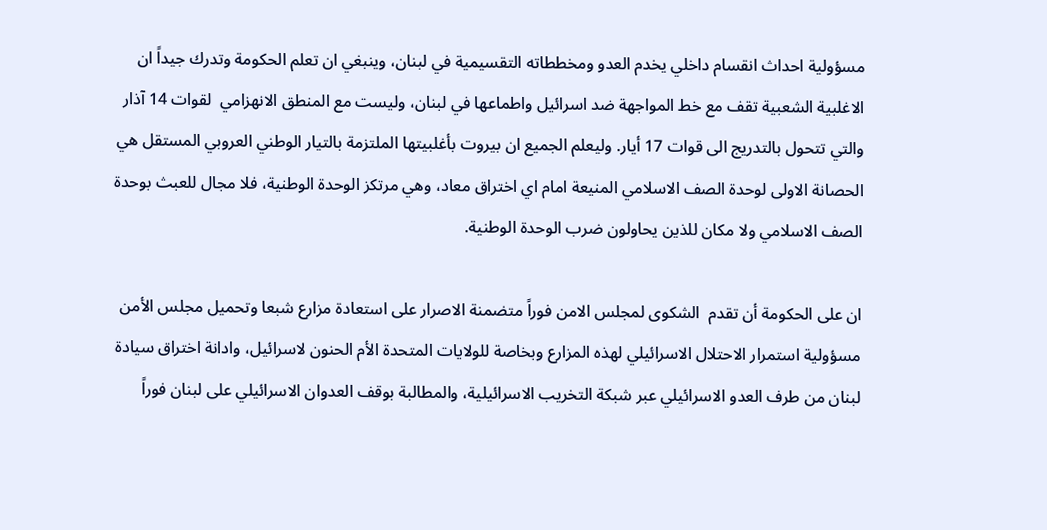مسؤولية احداث انقسام داخلي يخدم العدو ومخططاته التقسيمية في لبنان، وينبغي ان تعلم الحكومة وتدرك جيداً ان الاغلبية الشعبية تقف مع خط المواجهة ضد اسرائيل واطماعها في لبنان، وليست مع المنطق الانهزامي  لقوات 14 آذار والتي تتحول بالتدريج الى قوات 17 أيار. وليعلم الجميع ان بيروت بأغلبيتها الملتزمة بالتيار الوطني العروبي المستقل هي الحصانة الاولى لوحدة الصف الاسلامي المنيعة امام اي اختراق معاد، وهي مرتكز الوحدة الوطنية، فلا مجال للعبث بوحدة الصف الاسلامي ولا مكان للذين يحاولون ضرب الوحدة الوطنية.

ان على الحكومة أن تقدم  الشكوى لمجلس الامن فوراً متضمنة الاصرار على استعادة مزارع شبعا وتحميل مجلس الأمن مسؤولية استمرار الاحتلال الاسرائيلي لهذه المزارع وبخاصة للولايات المتحدة الأم الحنون لاسرائيل، وادانة اختراق سيادة لبنان من طرف العدو الاسرائيلي عبر شبكة التخريب الاسرائيلية، والمطالبة بوقف العدوان الاسرائيلي على لبنان فوراً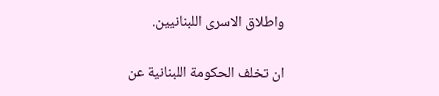واطلاق الاسرى اللبنانيين.

ان تخلف الحكومة اللبنانية عن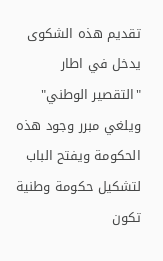تقديم هذه الشكوى يدخل في اطار "التقصير الوطني" ويلغي مبرر وجود هذه الحكومة ويفتح الباب لتشكيل حكومة وطنية تكون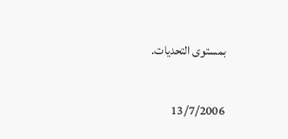بمستوى التحديات.

13/7/2006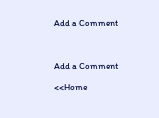Add a Comment



Add a Comment

<<Home